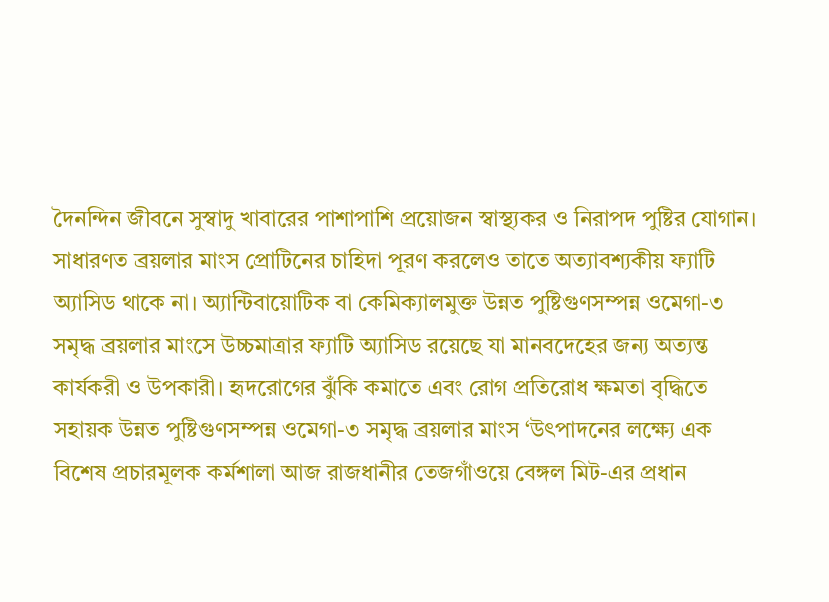দৈনন্দিন জীবনে সুস্বাদু খাবারের পাশাপাশি প্রয়োজন স্বাস্থ্যকর ও নিরাপদ পুষ্টির যোগান। সাধারণত ব্রয়লার মাংস প্রোটিনের চাহিদা পূরণ করলেও তাতে অত্যাবশ্যকীয় ফ্যাটি অ্যাসিড থাকে না। অ্যান্টিবায়োটিক বা কেমিক্যালমুক্ত উন্নত পুষ্টিগুণসম্পন্ন ওমেগা-৩ সমৃদ্ধ ব্রয়লার মাংসে উচ্চমাত্রার ফ্যাটি অ্যাসিড রয়েছে যা মানবদেহের জন্য অত্যন্ত কার্যকরী ও উপকারী। হৃদরোগের ঝুঁকি কমাতে এবং রোগ প্রতিরোধ ক্ষমতা বৃদ্ধিতে সহায়ক উন্নত পুষ্টিগুণসম্পন্ন ওমেগা-৩ সমৃদ্ধ ব্রয়লার মাংস ‘উৎপাদনের লক্ষ্যে এক বিশেষ প্রচারমূলক কর্মশালা আজ রাজধানীর তেজগাঁওয়ে বেঙ্গল মিট-এর প্রধান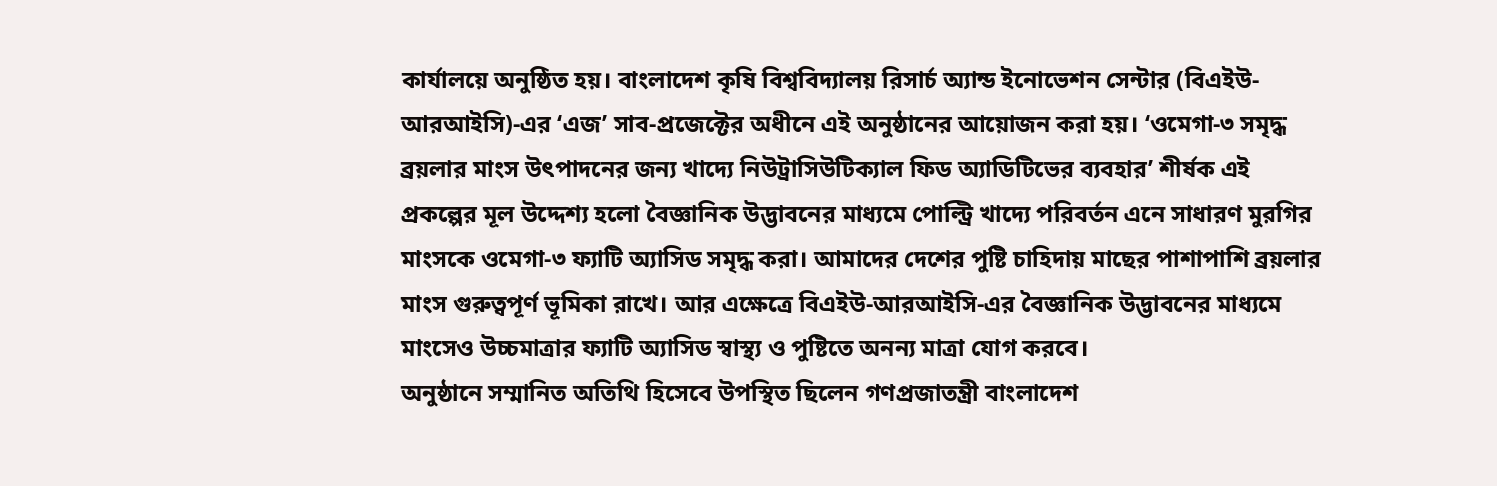কার্যালয়ে অনুষ্ঠিত হয়। বাংলাদেশ কৃষি বিশ্ববিদ্যালয় রিসার্চ অ্যান্ড ইনোভেশন সেন্টার (বিএইউ-আরআইসি)-এর ‘এজ’ সাব-প্রজেক্টের অধীনে এই অনুষ্ঠানের আয়োজন করা হয়। ‘ওমেগা-৩ সমৃদ্ধ ব্রয়লার মাংস উৎপাদনের জন্য খাদ্যে নিউট্রাসিউটিক্যাল ফিড অ্যাডিটিভের ব্যবহার’ শীর্ষক এই প্রকল্পের মূল উদ্দেশ্য হলো বৈজ্ঞানিক উদ্ভাবনের মাধ্যমে পোল্ট্রি খাদ্যে পরিবর্তন এনে সাধারণ মুরগির মাংসকে ওমেগা-৩ ফ্যাটি অ্যাসিড সমৃদ্ধ করা। আমাদের দেশের পুষ্টি চাহিদায় মাছের পাশাপাশি ব্রয়লার মাংস গুরুত্বপূর্ণ ভূমিকা রাখে। আর এক্ষেত্রে বিএইউ-আরআইসি-এর বৈজ্ঞানিক উদ্ভাবনের মাধ্যমে মাংসেও উচ্চমাত্রার ফ্যাটি অ্যাসিড স্বাস্থ্য ও পুষ্টিতে অনন্য মাত্রা যোগ করবে।
অনুষ্ঠানে সম্মানিত অতিথি হিসেবে উপস্থিত ছিলেন গণপ্রজাতন্ত্রী বাংলাদেশ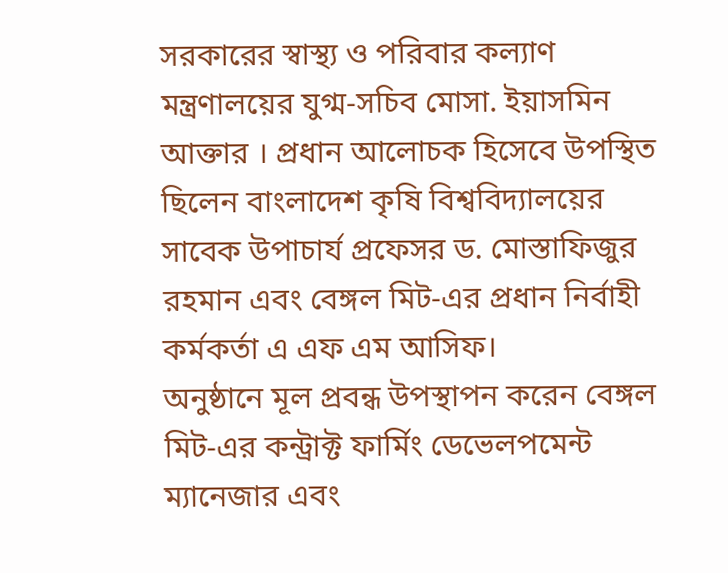সরকারের স্বাস্থ্য ও পরিবার কল্যাণ মন্ত্রণালয়ের যুগ্ম-সচিব মোসা. ইয়াসমিন আক্তার । প্রধান আলোচক হিসেবে উপস্থিত ছিলেন বাংলাদেশ কৃষি বিশ্ববিদ্যালয়ের সাবেক উপাচার্য প্রফেসর ড. মোস্তাফিজুর রহমান এবং বেঙ্গল মিট-এর প্রধান নির্বাহী কর্মকর্তা এ এফ এম আসিফ।
অনুষ্ঠানে মূল প্রবন্ধ উপস্থাপন করেন বেঙ্গল মিট-এর কন্ট্রাক্ট ফার্মিং ডেভেলপমেন্ট ম্যানেজার এবং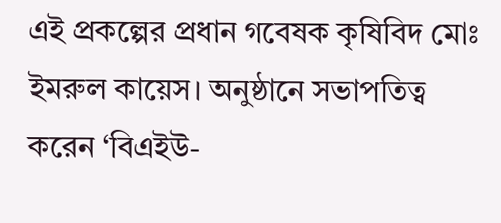এই প্রকল্পের প্রধান গবেষক কৃষিবিদ মোঃ ইমরুল কায়েস। অনুষ্ঠানে সভাপতিত্ব করেন ‘বিএইউ-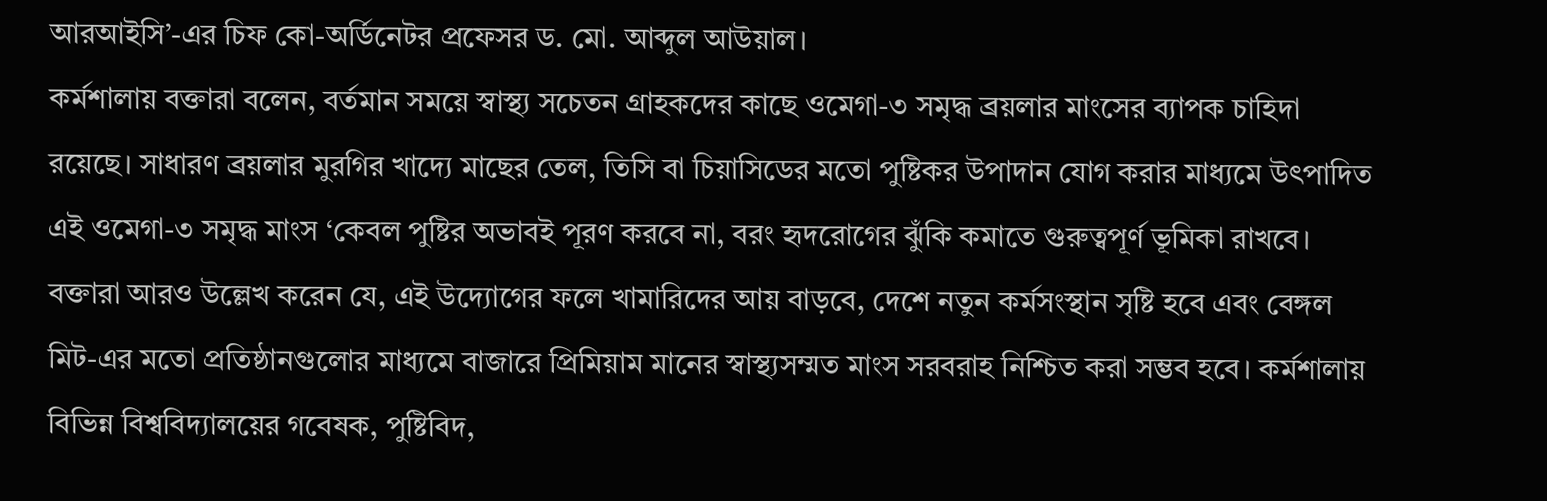আরআইসি’-এর চিফ কো-অর্ডিনেটর প্রফেসর ড. মো. আব্দুল আউয়াল।
কর্মশালায় বক্তারা বলেন, বর্তমান সময়ে স্বাস্থ্য সচেতন গ্রাহকদের কাছে ওমেগা-৩ সমৃদ্ধ ব্রয়লার মাংসের ব্যাপক চাহিদা রয়েছে। সাধারণ ব্রয়লার মুরগির খাদ্যে মাছের তেল, তিসি বা চিয়াসিডের মতো পুষ্টিকর উপাদান যোগ করার মাধ্যমে উৎপাদিত এই ওমেগা-৩ সমৃদ্ধ মাংস ‘কেবল পুষ্টির অভাবই পূরণ করবে না, বরং হৃদরোগের ঝুঁকি কমাতে গুরুত্বপূর্ণ ভূমিকা রাখবে।
বক্তারা আরও উল্লেখ করেন যে, এই উদ্যোগের ফলে খামারিদের আয় বাড়বে, দেশে নতুন কর্মসংস্থান সৃষ্টি হবে এবং বেঙ্গল মিট-এর মতো প্রতিষ্ঠানগুলোর মাধ্যমে বাজারে প্রিমিয়াম মানের স্বাস্থ্যসম্মত মাংস সরবরাহ নিশ্চিত করা সম্ভব হবে। কর্মশালায় বিভিন্ন বিশ্ববিদ্যালয়ের গবেষক, পুষ্টিবিদ,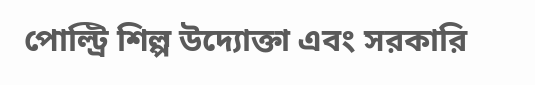পোল্ট্রি শিল্প উদ্যোক্তা এবং সরকারি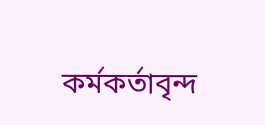কর্মকর্তাবৃন্দ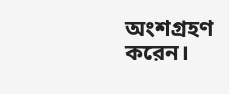অংশগ্রহণ করেন।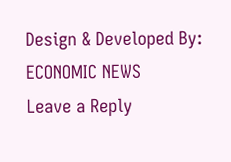Design & Developed By: ECONOMIC NEWS
Leave a Reply